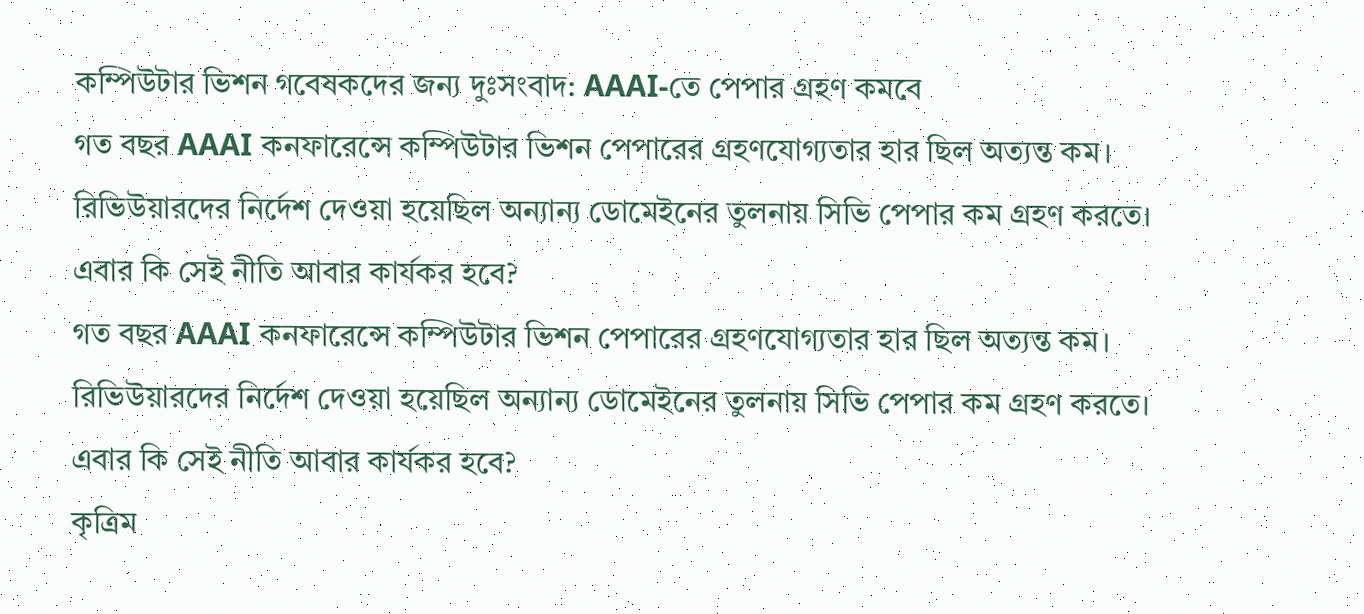কম্পিউটার ভিশন গবেষকদের জন্য দুঃসংবাদ: AAAI-তে পেপার গ্রহণ কমবে
গত বছর AAAI কনফারেন্সে কম্পিউটার ভিশন পেপারের গ্রহণযোগ্যতার হার ছিল অত্যন্ত কম। রিভিউয়ারদের নির্দেশ দেওয়া হয়েছিল অন্যান্য ডোমেইনের তুলনায় সিভি পেপার কম গ্রহণ করতে। এবার কি সেই নীতি আবার কার্যকর হবে?
গত বছর AAAI কনফারেন্সে কম্পিউটার ভিশন পেপারের গ্রহণযোগ্যতার হার ছিল অত্যন্ত কম। রিভিউয়ারদের নির্দেশ দেওয়া হয়েছিল অন্যান্য ডোমেইনের তুলনায় সিভি পেপার কম গ্রহণ করতে। এবার কি সেই নীতি আবার কার্যকর হবে?
কৃত্রিম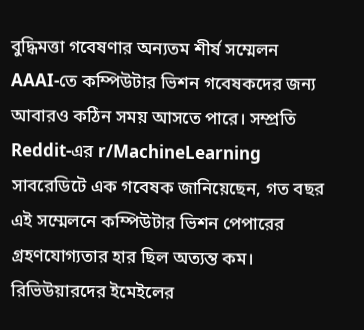বুদ্ধিমত্তা গবেষণার অন্যতম শীর্ষ সম্মেলন AAAI-তে কম্পিউটার ভিশন গবেষকদের জন্য আবারও কঠিন সময় আসতে পারে। সম্প্রতি Reddit-এর r/MachineLearning সাবরেডিটে এক গবেষক জানিয়েছেন, গত বছর এই সম্মেলনে কম্পিউটার ভিশন পেপারের গ্রহণযোগ্যতার হার ছিল অত্যন্ত কম। রিভিউয়ারদের ইমেইলের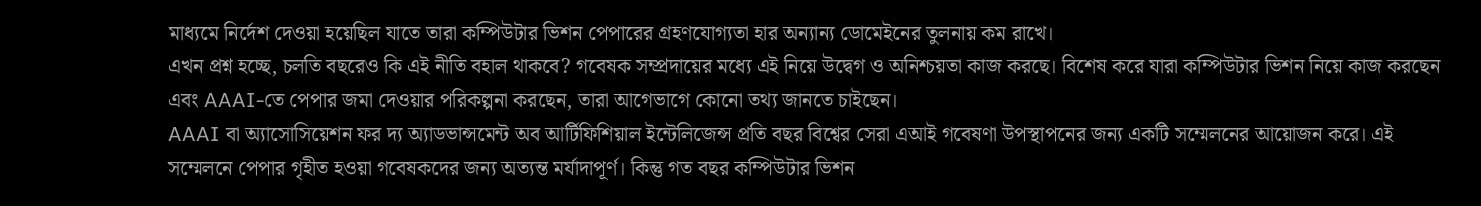মাধ্যমে নির্দেশ দেওয়া হয়েছিল যাতে তারা কম্পিউটার ভিশন পেপারের গ্রহণযোগ্যতা হার অন্যান্য ডোমেইনের তুলনায় কম রাখে।
এখন প্রশ্ন হচ্ছে, চলতি বছরেও কি এই নীতি বহাল থাকবে? গবেষক সম্প্রদায়ের মধ্যে এই নিয়ে উদ্বেগ ও অনিশ্চয়তা কাজ করছে। বিশেষ করে যারা কম্পিউটার ভিশন নিয়ে কাজ করছেন এবং AAAI-তে পেপার জমা দেওয়ার পরিকল্পনা করছেন, তারা আগেভাগে কোনো তথ্য জানতে চাইছেন।
AAAI বা অ্যাসোসিয়েশন ফর দ্য অ্যাডভান্সমেন্ট অব আর্টিফিশিয়াল ইন্টেলিজেন্স প্রতি বছর বিশ্বের সেরা এআই গবেষণা উপস্থাপনের জন্য একটি সম্মেলনের আয়োজন করে। এই সম্মেলনে পেপার গৃহীত হওয়া গবেষকদের জন্য অত্যন্ত মর্যাদাপূর্ণ। কিন্তু গত বছর কম্পিউটার ভিশন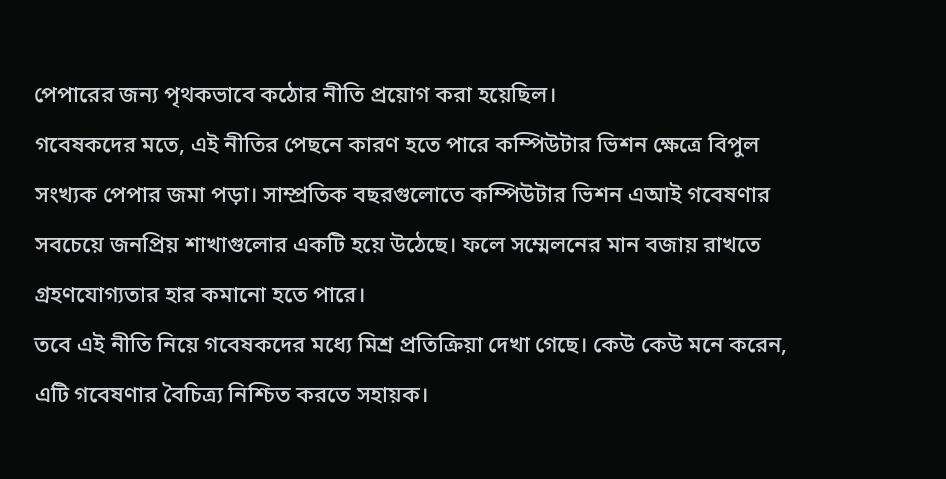পেপারের জন্য পৃথকভাবে কঠোর নীতি প্রয়োগ করা হয়েছিল।
গবেষকদের মতে, এই নীতির পেছনে কারণ হতে পারে কম্পিউটার ভিশন ক্ষেত্রে বিপুল সংখ্যক পেপার জমা পড়া। সাম্প্রতিক বছরগুলোতে কম্পিউটার ভিশন এআই গবেষণার সবচেয়ে জনপ্রিয় শাখাগুলোর একটি হয়ে উঠেছে। ফলে সম্মেলনের মান বজায় রাখতে গ্রহণযোগ্যতার হার কমানো হতে পারে।
তবে এই নীতি নিয়ে গবেষকদের মধ্যে মিশ্র প্রতিক্রিয়া দেখা গেছে। কেউ কেউ মনে করেন, এটি গবেষণার বৈচিত্র্য নিশ্চিত করতে সহায়ক।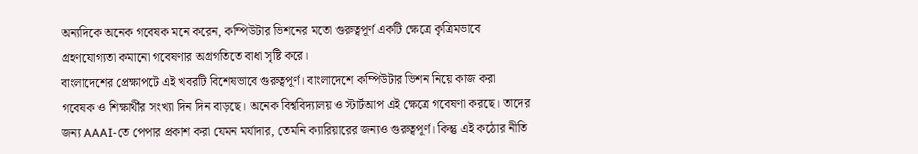অন্যদিকে অনেক গবেষক মনে করেন, কম্পিউটার ভিশনের মতো গুরুত্বপূর্ণ একটি ক্ষেত্রে কৃত্রিমভাবে গ্রহণযোগ্যতা কমানো গবেষণার অগ্রগতিতে বাধা সৃষ্টি করে।
বাংলাদেশের প্রেক্ষাপটে এই খবরটি বিশেষভাবে গুরুত্বপূর্ণ। বাংলাদেশে কম্পিউটার ভিশন নিয়ে কাজ করা গবেষক ও শিক্ষার্থীর সংখ্যা দিন দিন বাড়ছে। অনেক বিশ্ববিদ্যালয় ও স্টার্টআপ এই ক্ষেত্রে গবেষণা করছে। তাদের জন্য AAAI-তে পেপার প্রকাশ করা যেমন মর্যাদার, তেমনি ক্যারিয়ারের জন্যও গুরুত্বপূর্ণ। কিন্তু এই কঠোর নীতি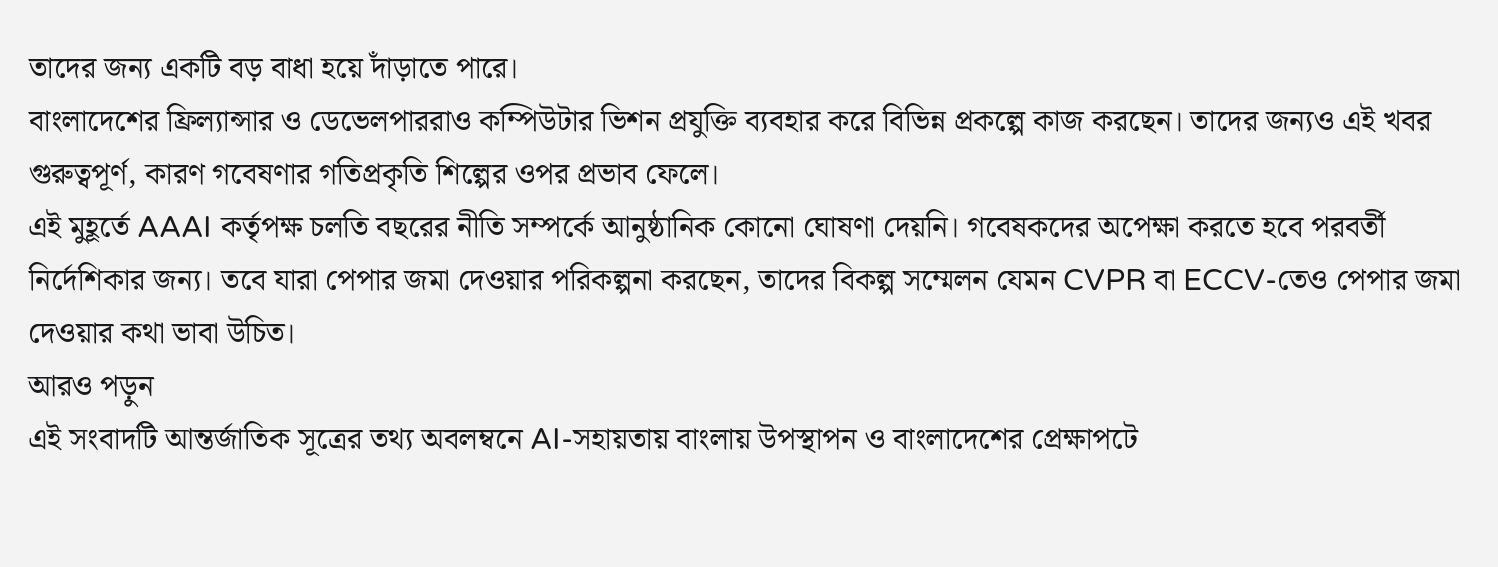তাদের জন্য একটি বড় বাধা হয়ে দাঁড়াতে পারে।
বাংলাদেশের ফ্রিল্যান্সার ও ডেভেলপাররাও কম্পিউটার ভিশন প্রযুক্তি ব্যবহার করে বিভিন্ন প্রকল্পে কাজ করছেন। তাদের জন্যও এই খবর গুরুত্বপূর্ণ, কারণ গবেষণার গতিপ্রকৃতি শিল্পের ওপর প্রভাব ফেলে।
এই মুহূর্তে AAAI কর্তৃপক্ষ চলতি বছরের নীতি সম্পর্কে আনুষ্ঠানিক কোনো ঘোষণা দেয়নি। গবেষকদের অপেক্ষা করতে হবে পরবর্তী নির্দেশিকার জন্য। তবে যারা পেপার জমা দেওয়ার পরিকল্পনা করছেন, তাদের বিকল্প সম্মেলন যেমন CVPR বা ECCV-তেও পেপার জমা দেওয়ার কথা ভাবা উচিত।
আরও পড়ুন
এই সংবাদটি আন্তর্জাতিক সূত্রের তথ্য অবলম্বনে AI-সহায়তায় বাংলায় উপস্থাপন ও বাংলাদেশের প্রেক্ষাপটে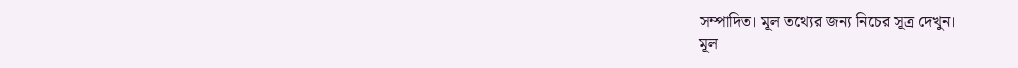সম্পাদিত। মূল তথ্যের জন্য নিচের সূত্র দেখুন।
মূল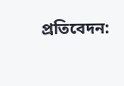প্রতিবেদন: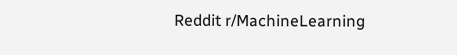Reddit r/MachineLearning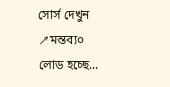সোর্স দেখুন ↗মন্তব্য০
লোড হচ্ছে...